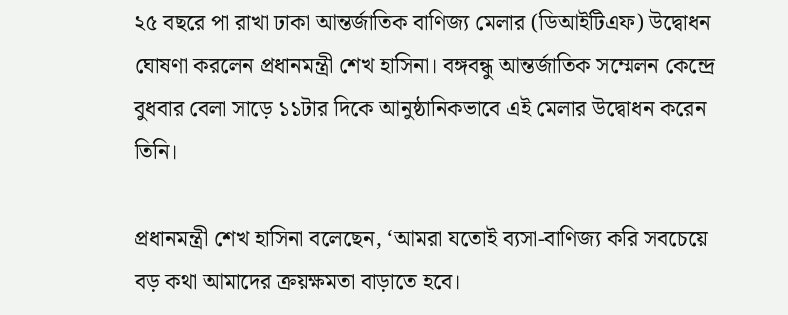২৫ বছরে পা রাখা ঢাকা আন্তর্জাতিক বাণিজ্য মেলার (ডিআইটিএফ) উদ্বোধন ঘোষণা করলেন প্রধানমন্ত্রী শেখ হাসিনা। বঙ্গবন্ধু আন্তর্জাতিক সম্মেলন কেন্দ্রে বুধবার বেলা সাড়ে ১১টার দিকে আনুষ্ঠানিকভাবে এই মেলার উদ্বোধন করেন তিনি।

প্রধানমন্ত্রী শেখ হাসিনা বলেছেন, ‘আমরা যতোই ব্যসা-বাণিজ্য করি সবচেয়ে বড় কথা আমাদের ক্রয়ক্ষমতা বাড়াতে হবে।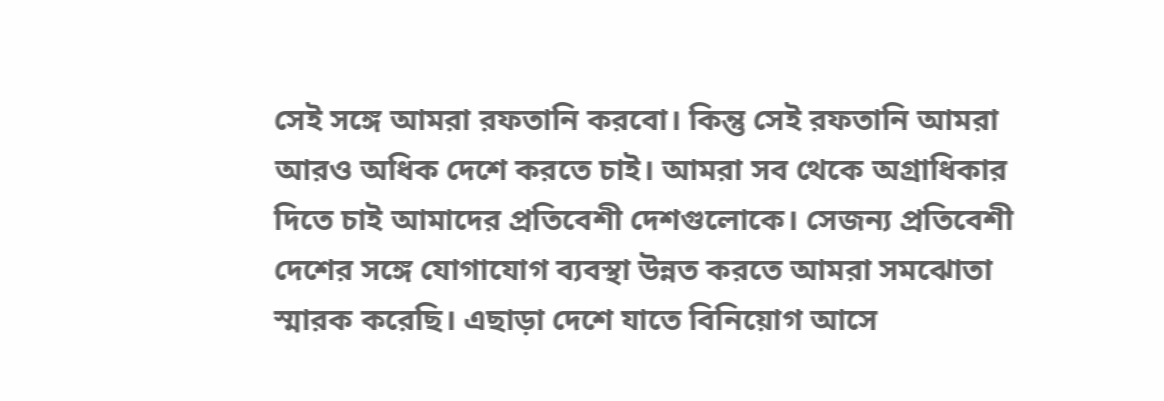সেই সঙ্গে আমরা রফতানি করবো। কিন্তু সেই রফতানি আমরা আরও অধিক দেশে করতে চাই। আমরা সব থেকে অগ্রাধিকার দিতে চাই আমাদের প্রতিবেশী দেশগুলোকে। সেজন্য প্রতিবেশী দেশের সঙ্গে যোগাযোগ ব্যবস্থা উন্নত করতে আমরা সমঝোতা স্মারক করেছি। এছাড়া দেশে যাতে বিনিয়োগ আসে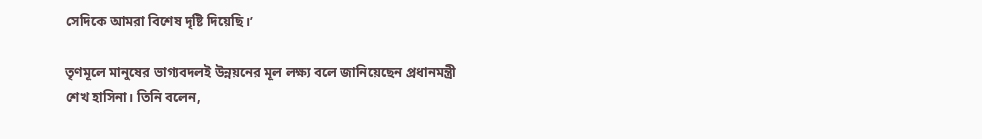সেদিকে আমরা বিশেষ দৃষ্টি দিয়েছি।’

তৃণমূলে মানুষের ভাগ্যবদলই উন্নয়নের মূল লক্ষ্য বলে জানিয়েছেন প্রধানমন্ত্রী শেখ হাসিনা। তিনি বলেন,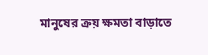মানুষের ক্রয় ক্ষমতা বাড়াতে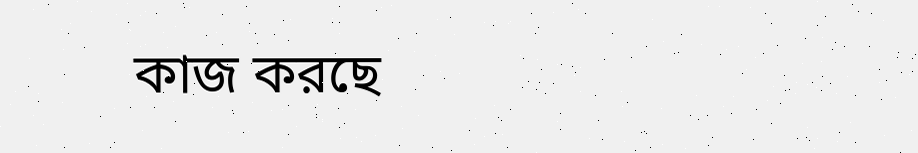কাজ করছে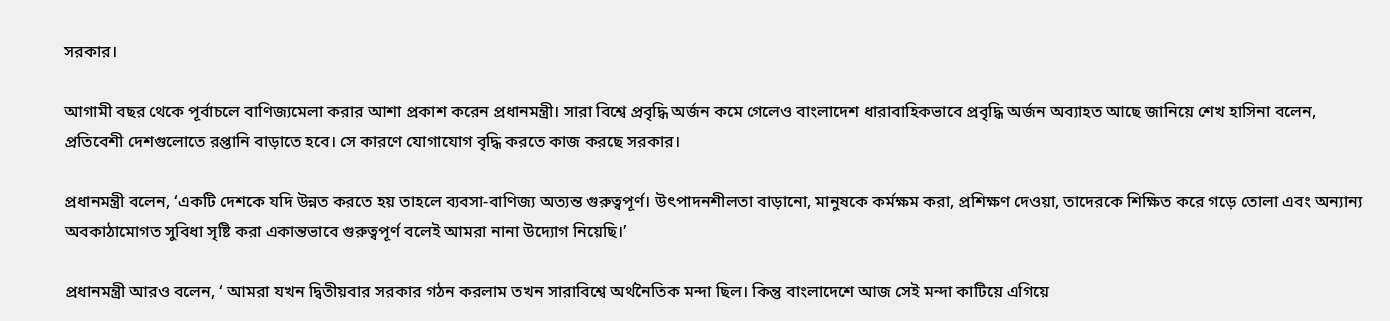সরকার।

আগামী বছর থেকে পূর্বাচলে বাণিজ্যমেলা করার আশা প্রকাশ করেন প্রধানমন্ত্রী। সারা বিশ্বে প্রবৃদ্ধি অর্জন কমে গেলেও বাংলাদেশ ধারাবাহিকভাবে প্রবৃদ্ধি অর্জন অব্যাহত আছে জানিয়ে শেখ হাসিনা বলেন, প্রতিবেশী দেশগুলোতে রপ্তানি বাড়াতে হবে। সে কারণে যোগাযোগ বৃদ্ধি করতে কাজ করছে সরকার।

প্রধানমন্ত্রী বলেন, ‘একটি দেশকে যদি উন্নত করতে হয় তাহলে ব্যবসা-বাণিজ্য অত্যন্ত গুরুত্বপূর্ণ। উৎপাদনশীলতা বাড়ানো, মানুষকে কর্মক্ষম করা, প্রশিক্ষণ দেওয়া, তাদেরকে শিক্ষিত করে গড়ে তোলা এবং অন্যান্য অবকাঠামোগত সুবিধা সৃষ্টি করা একান্তভাবে গুরুত্বপূর্ণ বলেই আমরা নানা উদ্যোগ নিয়েছি।’

প্রধানমন্ত্রী আরও বলেন, ‘ আমরা যখন দ্বিতীয়বার সরকার গঠন করলাম তখন সারাবিশ্বে অর্থনৈতিক মন্দা ছিল। কিন্তু বাংলাদেশে আজ সেই মন্দা কাটিয়ে এগিয়ে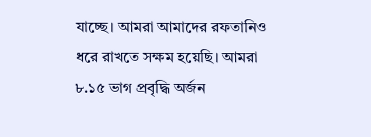যাচ্ছে। আমরা আমাদের রফতানিও ধরে রাখতে সক্ষম হয়েছি। আমরা ৮.১৫ ভাগ প্রবৃদ্ধি অর্জন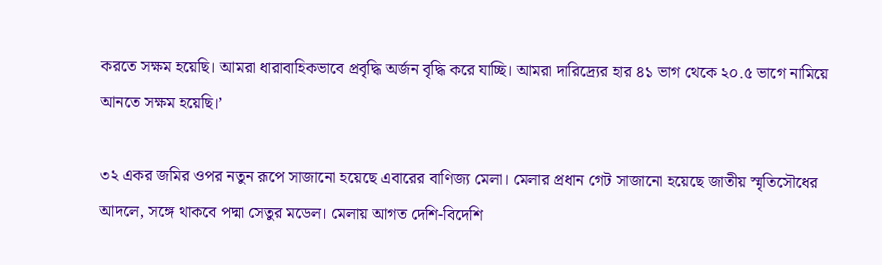করতে সক্ষম হয়েছি। আমরা ধারাবাহিকভাবে প্রবৃদ্ধি অর্জন বৃদ্ধি করে যাচ্ছি। আমরা দারিদ্র্যের হার ৪১ ভাগ থেকে ২০.৫ ভাগে নামিয়ে আনতে সক্ষম হয়েছি।’

৩২ একর জমির ওপর নতুন রূপে সাজানো হয়েছে এবারের বাণিজ্য মেলা। মেলার প্রধান গেট সাজানো হয়েছে জাতীয় স্মৃতিসৌধের আদলে, সঙ্গে থাকবে পদ্মা সেতুর মডেল। মেলায় আগত দেশি-বিদেশি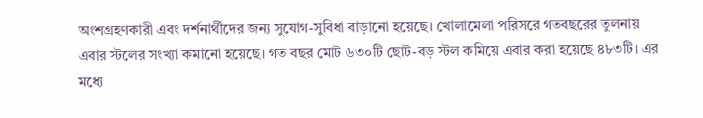অংশগ্রহণকারী এবং দর্শনার্থীদের জন্য সুযোগ-সুবিধা বাড়ানো হয়েছে। খোলামেলা পরিসরে গতবছরের তুলনায় এবার স্টলের সংখ্যা কমানো হয়েছে। গত বছর মোট ৬৩০টি ছোট-বড় স্টল কমিয়ে এবার করা হয়েছে ৪৮৩টি। এর মধ্যে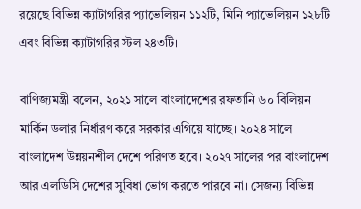রয়েছে বিভিন্ন ক্যাটাগরির প্যাভেলিয়ন ১১২টি, মিনি প্যাভেলিয়ন ১২৮টি এবং বিভিন্ন ক্যাটাগরির স্টল ২৪৩টি।

বাণিজ্যমন্ত্রী বলেন, ২০২১ সালে বাংলাদেশের রফতানি ৬০ বিলিয়ন মার্কিন ডলার নির্ধারণ করে সরকার এগিয়ে যাচ্ছে। ২০২৪ সালে বাংলাদেশ উন্নয়নশীল দেশে পরিণত হবে। ২০২৭ সালের পর বাংলাদেশ আর এলডিসি দেশের সুবিধা ভোগ করতে পারবে না। সেজন্য বিভিন্ন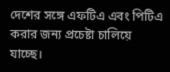দেশের সঙ্গে এফটিএ এবং পিটিএ করার জন্য প্রচেষ্টা চালিয়ে যাচ্ছে।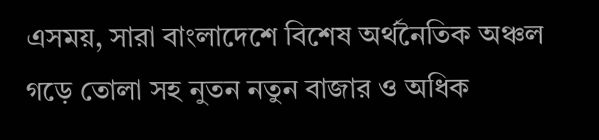এসময়, সারা বাংলাদেশে বিশেষ অর্থনৈতিক অঞ্চল গড়ে তোলা সহ নুতন নতুন বাজার ও অধিক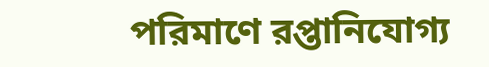পরিমাণে রপ্তানিযোগ্য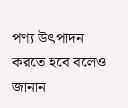পণ্য উৎপাদন করতে হবে বলেও জানান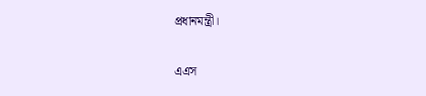প্রধানমন্ত্রী।

এএস